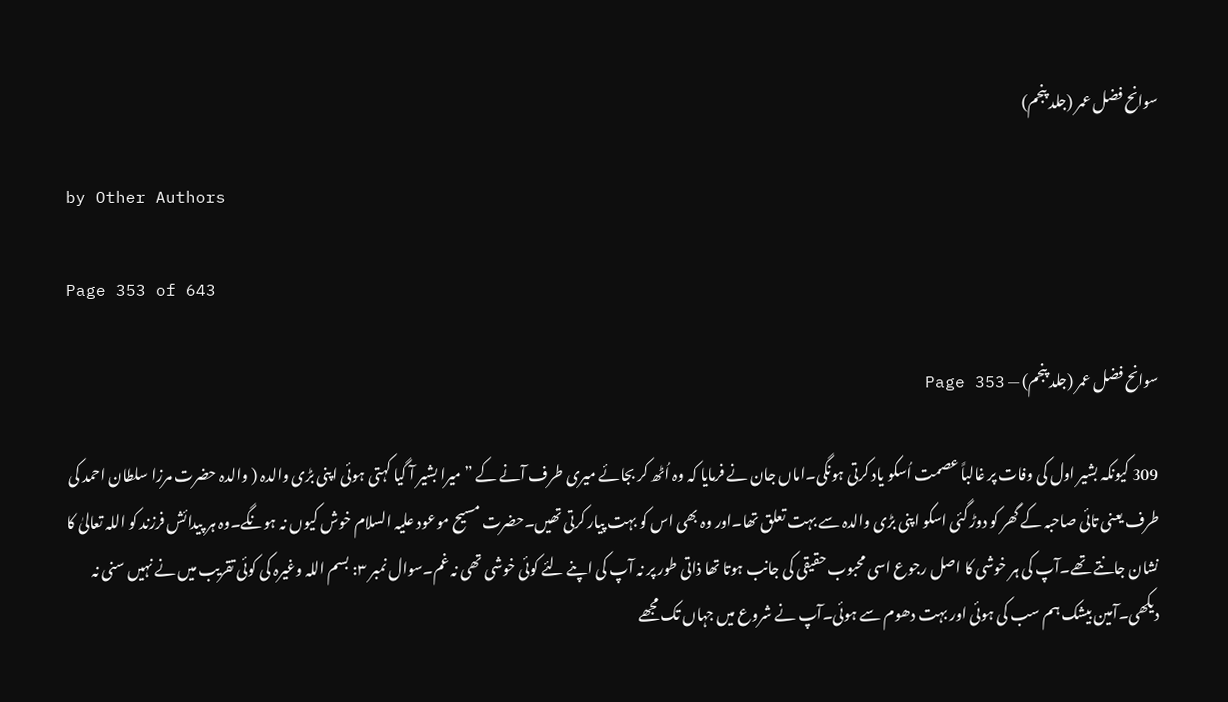سوانح فضل عمر (جلد پنجم)

by Other Authors

Page 353 of 643

سوانح فضل عمر (جلد پنجم) — Page 353

309 کیونکہ بشیر اول کی وفات پر غالباً عصمت اُسکو یاد کرتی ہونگی۔اماں جان نے فرمایا کہ وہ اُٹھ کر بجائے میری طرف آنے کے ” میرا بشیر آ گیا کہتی ہوئی اپنی بڑی والدہ ( والدہ حضرت مرزا سلطان احمد کی طرف یعنی تائی صاحبہ کے گھر کو دوڑ گئی اسکو اپنی بڑی والدہ سے بہت تعلق تھا۔اور وہ بھی اس کو بہت پیار کرتی تھیں۔حضرت مسیح موعود علیہ السلام خوش کیوں نہ ہونگے۔وہ ہر پیدائش فرزند کو اللہ تعالیٰ کا نشان جانتے تھے۔آپ کی ہر خوشی کا اصل رجوع اسی محبوب حقیقی کی جانب ہوتا تھا ذاتی طور پر نہ آپ کی اپنے لئے کوئی خوشی تھی نہ غم۔سوال نمبر ۳: بسم اللہ وغیرہ کی کوئی تقریب میں نے نہیں سنی نہ دیکھی۔آمین بیشک ہم سب کی ہوئی اور بہت دھوم سے ہوئی۔آپ نے شروع میں جہاں تک مجھے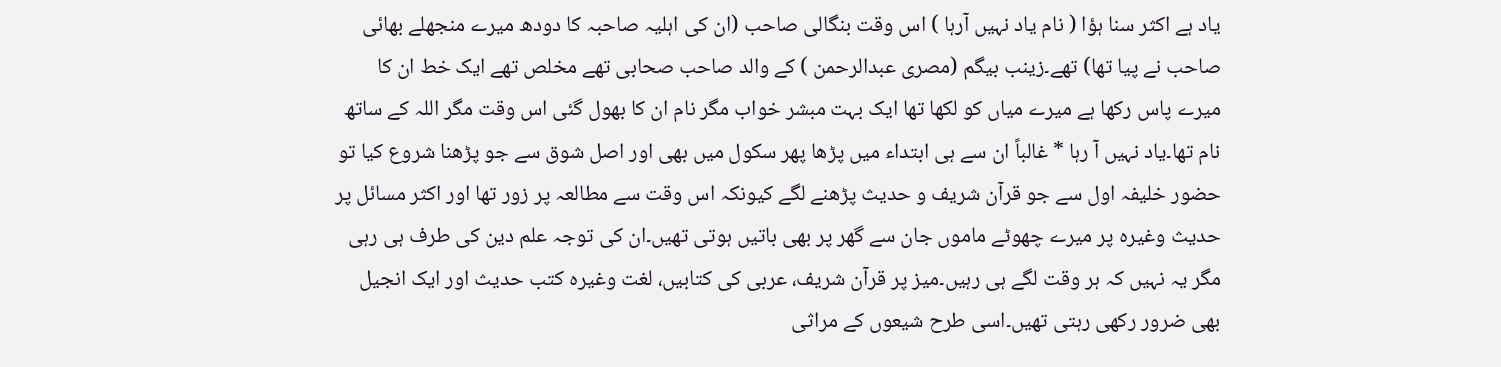یاد ہے اکثر سنا ہؤا ( نام یاد نہیں آرہا ) اس وقت بنگالی صاحب (ان کی اہلیہ صاحبہ کا دودھ میرے منجھلے بھائی صاحب نے پیا تھا) تھے۔زینب بیگم (مصری عبدالرحمن ) کے والد صاحب صحابی تھے مخلص تھے ایک خط ان کا میرے پاس رکھا ہے میرے میاں کو لکھا تھا ایک بہت مبشر خواب مگر نام ان کا بھول گئی اس وقت مگر اللہ کے ساتھ نام تھا۔یاد نہیں آ رہا * غالباً ان سے ہی ابتداء میں پڑھا پھر سکول میں بھی اور اصل شوق سے جو پڑھنا شروع کیا تو حضور خلیفہ اول سے جو قرآن شریف و حدیث پڑھنے لگے کیونکہ اس وقت سے مطالعہ پر زور تھا اور اکثر مسائل پر حدیث وغیرہ پر میرے چھوٹے ماموں جان سے گھر پر بھی باتیں ہوتی تھیں۔ان کی توجہ علم دین کی طرف ہی رہی مگر یہ نہیں کہ ہر وقت لگے ہی رہیں۔میز پر قرآن شریف، عربی کی کتابیں، لغت وغیرہ کتب حدیث اور ایک انجیل بھی ضرور رکھی رہتی تھیں۔اسی طرح شیعوں کے مراثی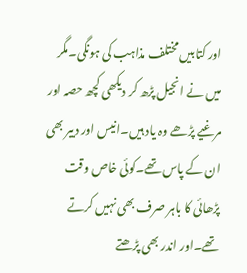اور کتابیں مختلف مذاہب کی ہونگی۔مگر میں نے انجیل پڑھ کر دیکھی کچھ حصہ اور مرغیے پڑھے وہ یاد ہیں۔انیس اور دبیر بھی ان کے پاس تھے۔کوئی خاص وقت پڑھائی کا باہر صرف بھی نہیں کرتے تھے۔اور اندر بھی پڑھتے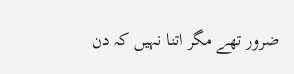ضرور تھے مگر اتنا نہیں کہ دن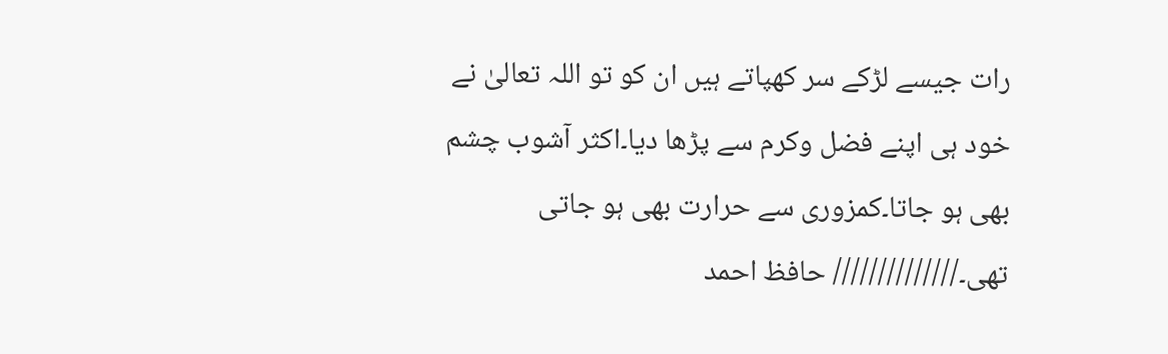رات جیسے لڑکے سر کھپاتے ہیں ان کو تو اللہ تعالیٰ نے خود ہی اپنے فضل وکرم سے پڑھا دیا۔اکثر آشوب چشم بھی ہو جاتا۔کمزوری سے حرارت بھی ہو جاتی تھی۔////////////// حافظ احمد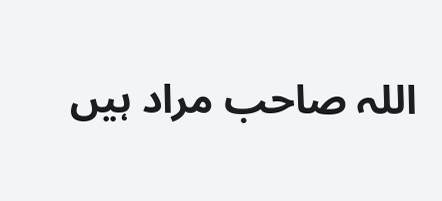اللہ صاحب مراد ہیں